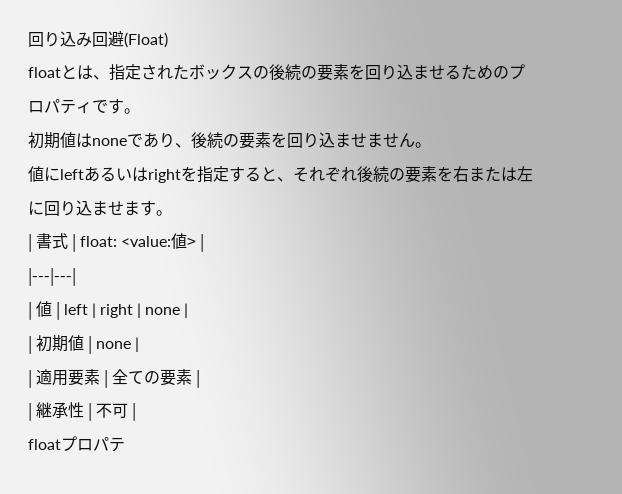回り込み回避(Float)
floatとは、指定されたボックスの後続の要素を回り込ませるためのプロパティです。
初期値はnoneであり、後続の要素を回り込ませません。
値にleftあるいはrightを指定すると、それぞれ後続の要素を右または左に回り込ませます。
| 書式 | float: <value:値> |
|---|---|
| 値 | left | right | none |
| 初期値 | none |
| 適用要素 | 全ての要素 |
| 継承性 | 不可 |
floatプロパテ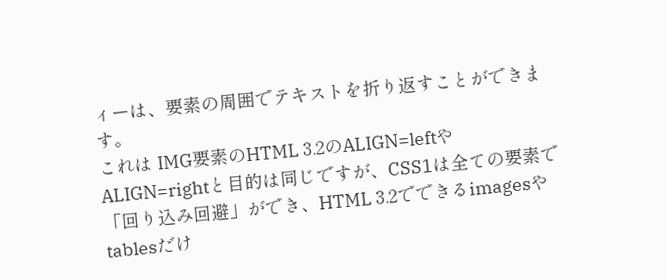ィーは、要素の周囲でテキストを折り返すことができます。
これは IMG要素のHTML 3.2のALIGN=leftやALIGN=rightと目的は同じですが、CSS1は全ての要素で「回り込み回避」ができ、HTML 3.2でできるimagesや tablesだけ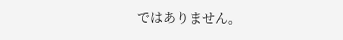ではありません。